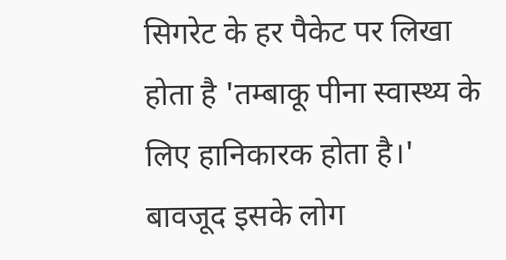सिगरेट के हर पैकेट पर लिखा होता है 'तम्बाकू पीना स्वास्थ्य के लिए हानिकारक होता है।' बावजूद इसके लोग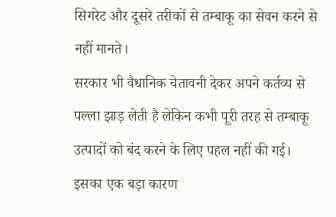सिगरेट और दूसरे तरीकों से तम्बाकू का सेवन करने से नहीं मानते।
सरकार भी वैधानिक चेतावनी देकर अपने कर्तव्य से पल्ला झाड़ लेती है लेकिन कभी पूरी तरह से तम्बाकू उत्पादों को बंद करने के लिए पहल नहीं की गई।
इसका एक बड़ा कारण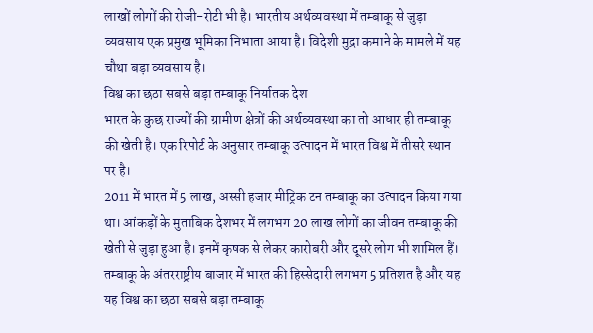लाखों लोगों की रोजी-रोटी भी है। भारतीय अर्थव्यवस्था में तम्बाकू से जुड़ा व्यवसाय एक प्रमुख भूमिका निभाता आया है। विदेशी मुद्रा कमाने के मामले में यह चौथा बड़ा व्यवसाय है।
विश्व का छठा सबसे बड़ा तम्बाकू निर्यातक देश
भारत के कुछ राज्यों की ग्रामीण क्षेत्रों की अर्थव्यवस्था का तो आधार ही तम्बाकू की खेती है। एक रिपोर्ट के अनुसार तम्बाकू उत्पादन में भारत विश्व में तीसरे स्थान पर है।
2011 में भारत में 5 लाख, अस्सी हजार मीट्रिक टन तम्बाकू का उत्पादन किया गया था। आंकड़ों के मुताबिक देशभर में लगभग 20 लाख लोगों का जीवन तम्बाकू की खेती से जुड़ा हुआ है। इनमें कृषक से लेकर कारोबरी और दूसरे लोग भी शामिल हैं।
तम्बाकू के अंतरराष्ट्रीय बाजार में भारत की हिस्सेदारी लगभग 5 प्रतिशत है और यह यह विश्व का छठा सबसे बड़ा तम्बाकू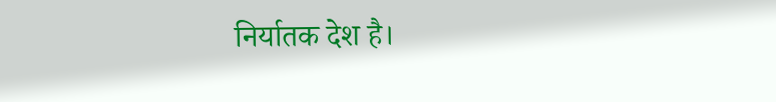निर्यातक देश है।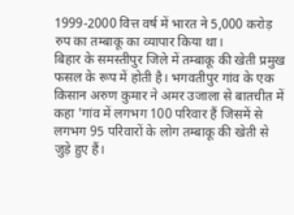1999-2000 वित्त वर्ष में भारत ने 5,000 करोड़ रुप का तम्बाकू का व्यापार किया था।
बिहार के समस्तीपुर जिले में तम्बाकू की खेती प्रमुख फसल के रूप में होती है। भगवतीपुर गांव के एक किसान अरुण कुमार ने अमर उजाला से बातचीत में
कहा 'गांव में लगभग 100 परिवार हैं जिसमें से लगभग 95 परिवारों के लोग तम्बाकू की खेती से जुड़े हुए हैं।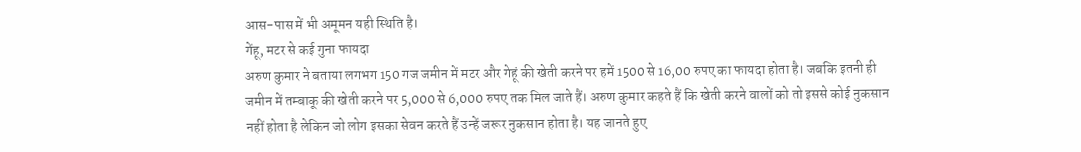आस-पास में भी अमूमन यही स्थिति है।
गेंहू, मटर से कई गुना फायदा
अरुण कुमार ने बताया लगभग 150 गज जमीन में मटर और गेहूं की खेती करने पर हमें 1500 से 16,00 रुपए का फायदा होता है। जबकि इतनी ही
जमीन में तम्बाकू की खेती करने पर 5,000 से 6,000 रुपए तक मिल जाते हैं। अरुण कुमार कहते हैं कि खेती करने वालों को तो इससे कोई नुकसान नहीं होता है लेकिन जो लोग इसका सेवन करते हैं उन्हें जरूर नुकसान होता है। यह जानते हुए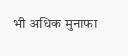भी अधिक मुनाफा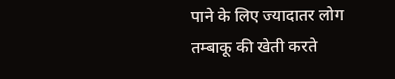पाने के लिए ज्यादातर लोग तम्बाकू की खेती करते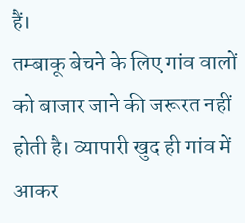हैं।
तम्बाकू बेचने के लिए गांव वालों को बाजार जाने की जरूरत नहीं होती है। व्यापारी खुद ही गांव में आकर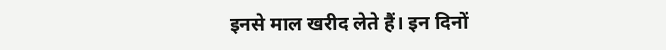इनसे माल खरीद लेते हैं। इन दिनों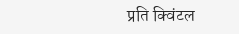प्रति क्विंटल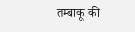तम्बाकू की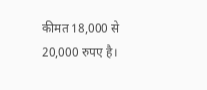कीमत 18,000 से 20,000 रुपए है।